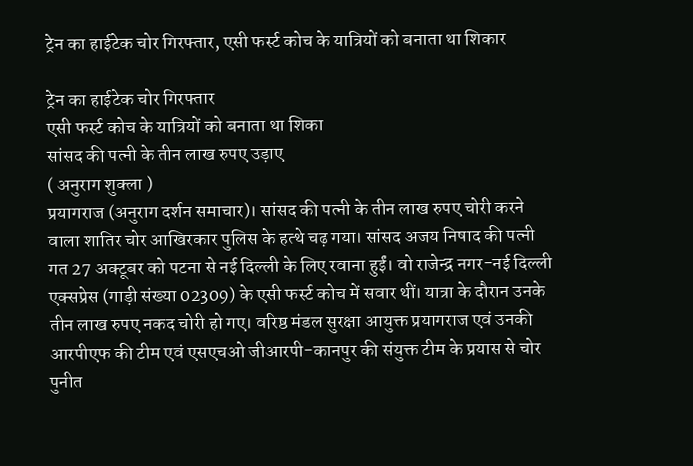ट्रेन का हाईटेक चोर गिरफ्तार, एसी फर्स्ट कोच के यात्रियों को बनाता था शिकार

ट्रेन का हाईटेक चोर गिरफ्तार
एसी फर्स्ट कोच के यात्रियों को बनाता था शिका
सांसद की पत्नी के तीन लाख रुपए उड़ाए
( अनुराग शुक्ला )
प्रयागराज (अनुराग दर्शन समाचार)। सांसद की पत्नी के तीन लाख रुपए चोरी करने वाला शातिर चोर आखिरकार पुलिस के हत्थे चढ़ गया। सांसद अजय निषाद की पत्नी गत 27 अक्टूबर को पटना से नई दिल्ली के लिए रवाना हुईं। वो राजेन्द्र नगर-नई दिल्ली एक्सप्रेस (गाड़ी संख्या 02309) के एसी फर्स्ट कोच में सवार थीं। यात्रा के दौरान उनके तीन लाख रुपए नकद चोरी हो गए। वरिष्ठ मंडल सुरक्षा आयुक्त प्रयागराज एवं उनकी आरपीएफ की टीम एवं एसएचओ जीआरपी-कानपुर की संयुक्त टीम के प्रयास से चोर पुनीत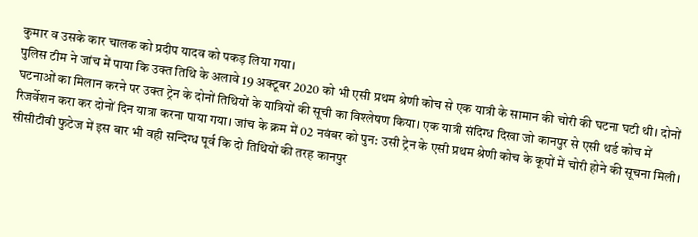कुमार व उसके कार चालक को प्रदीप यादव को पकड़ लिया गया।
पुलिस टीम ने जांच में पाया कि उक्त तिथि के अलावे 19 अक्टूबर 2020 को भी एसी प्रथम श्रेणी कोच से एक यात्री के सामान की चोरी की घटना घटी थी। दोनों घटनाओं का मिलान करने पर उक्त ट्रेन के दोनों तिथियों के यात्रियों की सूची का विश्लेषण किया। एक यात्री संदिग्ध दिखा जो कानपुर से एसी थर्ड कोच में रिजर्वेशन करा कर दोनों दिन यात्रा करना पाया गया। जांच के क्रम में 02 नवंबर को पुन: उसी ट्रेन के एसी प्रथम श्रेणी कोच के कूपों में चोरी होने की सूचना मिली। सीसीटीवी फुटेज में इस बार भी वही सन्दिग्ध पूर्व कि दो तिथियों की तरह कानपुर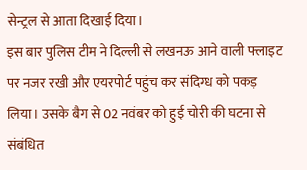सेन्ट्रल से आता दिखाई दिया।
इस बार पुलिस टीम ने दिल्ली से लखनऊ आने वाली फ्लाइट पर नजर रखी और एयरपोर्ट पहुंच कर संदिग्ध को पकड़ लिया। उसके बैग से 02 नवंबर को हुई चोरी की घटना से संबंधित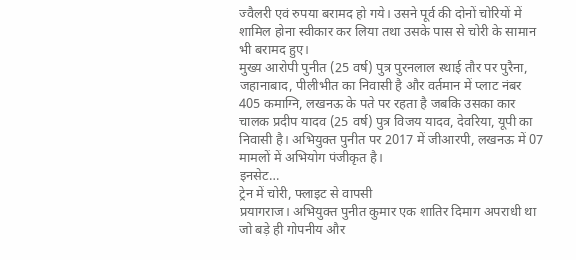ज्वैलरी एवं रुपया बरामद हो गये। उसने पूर्व की दोनों चोरियों में शामिल होना स्वीकार कर लिया तथा उसके पास से चोरी के सामान भी बरामद हुए।
मुख्य आरोपी पुनीत (25 वर्ष) पुत्र पुरनलाल स्थाई तौर पर पुरैना, जहानाबाद, पीलीभीत का निवासी है और वर्तमान में प्लाट नंबर 405 कमाग्नि, लखनऊ के पते पर रहता है जबकि उसका कार चालक प्रदीप यादव (25 वर्ष) पुत्र विजय यादव, देवरिया, यूपी का निवासी है। अभियुक्त पुनीत पर 2017 में जीआरपी, लखनऊ में 07 मामलों में अभियोग पंजीकृत है।
इनसेट…
ट्रेन में चोरी, फ्लाइट से वापसी
प्रयागराज। अभियुक्त पुनीत कुमार एक शातिर दिमाग अपराधी था जो बड़े ही गोपनीय और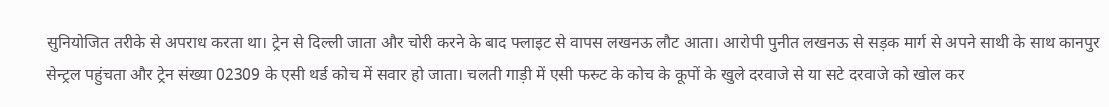सुनियोजित तरीके से अपराध करता था। ट्रेन से दिल्ली जाता और चोरी करने के बाद फ्लाइट से वापस लखनऊ लौट आता। आरोपी पुनीत लखनऊ से सड़क मार्ग से अपने साथी के साथ कानपुर सेन्ट्रल पहुंचता और ट्रेन संख्या 02309 के एसी थर्ड कोच में सवार हो जाता। चलती गाड़ी में एसी फस्र्ट के कोच के कूपों के खुले दरवाजे से या सटे दरवाजे को खोल कर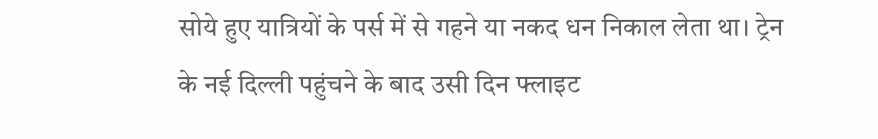सोये हुए यात्रियों के पर्स में से गहने या नकद धन निकाल लेता था। ट्रेन के नई दिल्ली पहुंचने के बाद उसी दिन फ्लाइट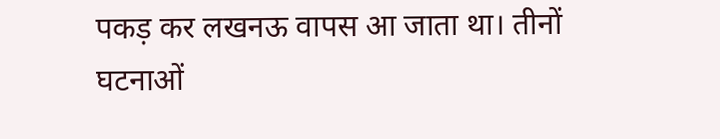पकड़ कर लखनऊ वापस आ जाता था। तीनों घटनाओं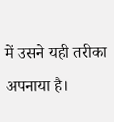में उसने यही तरीका अपनाया है।